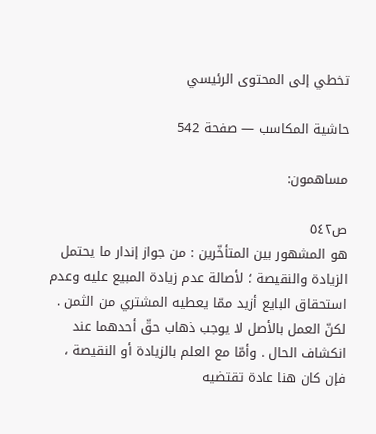تخطي إلى المحتوى الرئيسي

حاشية المكاسب — صفحة 542

مساهمون:

ص٥٤٢
هو المشهور بين المتأخّرين : من جواز إندار ما يحتمل الزيادة والنقيصة ؛ لأصالة عدم زيادة المبيع عليه وعدم استحقاق البايع أزيد ممّا يعطيه المشتري من الثمن . لكنّ العمل بالأصل لا يوجب ذهاب حقّ أحدهما عند انكشاف الحال . وأمّا مع العلم بالزيادة أو النقيصة ، فإن كان هنا عادة تقتضيه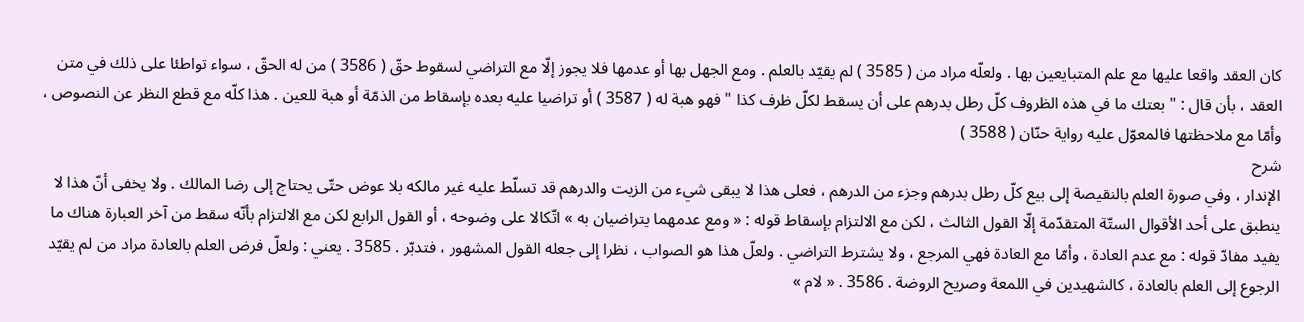كان العقد واقعا عليها مع علم المتبايعين بها . ولعلّه مراد من ( 3585 ) لم يقيّد بالعلم . ومع الجهل بها أو عدمها فلا يجوز إلّا مع التراضي لسقوط حقّ ( 3586 ) من له الحقّ ، سواء تواطئا على ذلك في متن العقد ، بأن قال : " بعتك ما في هذه الظروف كلّ رطل بدرهم على أن يسقط لكلّ ظرف كذا " فهو هبة له ( 3587 ) أو تراضيا عليه بعده بإسقاط من الذمّة أو هبة للعين . هذا كلّه مع قطع النظر عن النصوص ، وأمّا مع ملاحظتها فالمعوّل عليه رواية حنّان ( 3588 )
شرح
الإندار ، وفي صورة العلم بالنقيصة إلى بيع كلّ رطل بدرهم وجزء من الدرهم ، فعلى هذا لا يبقى شيء من الزيت والدرهم قد تسلّط عليه غير مالكه بلا عوض حتّى يحتاج إلى رضا المالك . ولا يخفى أنّ هذا لا ينطبق على أحد الأقوال الستّة المتقدّمة إلّا القول الثالث ، لكن مع الالتزام بإسقاط قوله : « ومع عدمهما يتراضيان به » اتّكالا على وضوحه ، أو القول الرابع لكن مع الالتزام بأنّه سقط من آخر العبارة هناك ما يفيد مفادّ قوله : مع عدم العادة ، وأمّا مع العادة فهي المرجع ، ولا يشترط التراضي . ولعلّ هذا هو الصواب ، نظرا إلى جعله القول المشهور ، فتدبّر . 3585 . يعني : ولعلّ فرض العلم بالعادة مراد من لم يقيّد الرجوع إلى العلم بالعادة ، كالشهيدين في اللمعة وصريح الروضة . 3586 . « لام »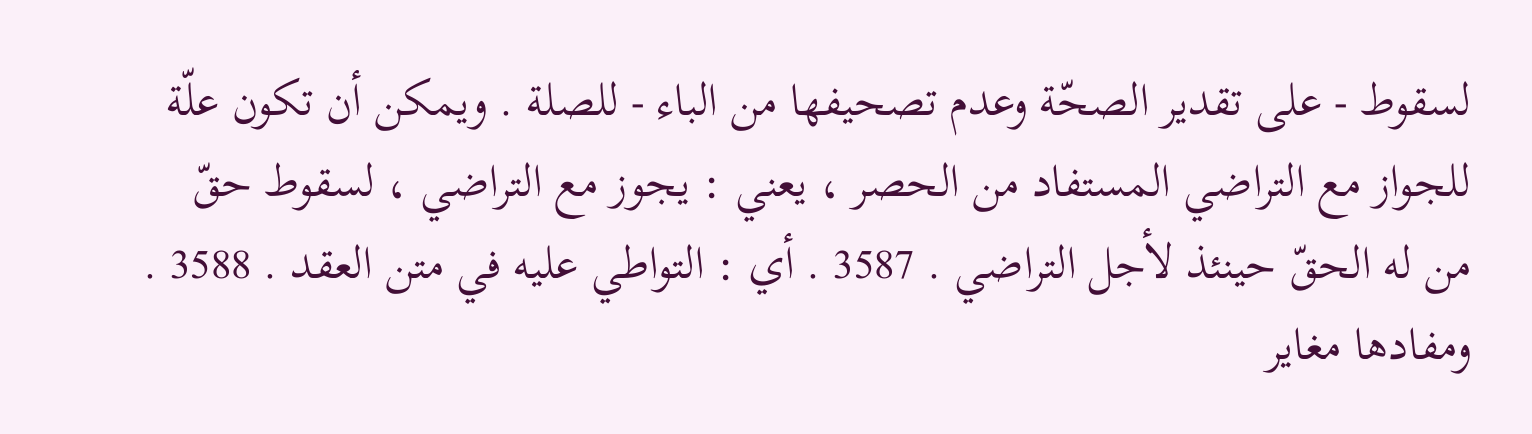لسقوط - على تقدير الصحّة وعدم تصحيفها من الباء - للصلة . ويمكن أن تكون علّة للجواز مع التراضي المستفاد من الحصر ، يعني : يجوز مع التراضي ، لسقوط حقّ من له الحقّ حينئذ لأجل التراضي . 3587 . أي : التواطي عليه في متن العقد . 3588 . ومفادها مغاير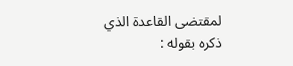لمقتضى القاعدة الذي ذكره بقوله :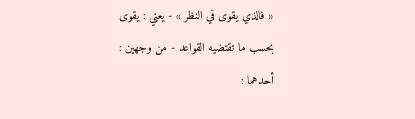« فالذي يقوى في النظر » - يعني : يقوى بحسب ما تقتضيه القواعد - من وجهين : أحدهما :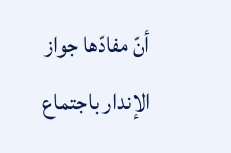أنّ مفادّها جواز الإندار باجتماع